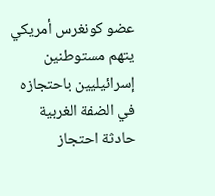عضو كونغرس أمريكي يتهم مستوطنين إسرائيليين باحتجازه في الضفة الغربية
حادثة احتجاز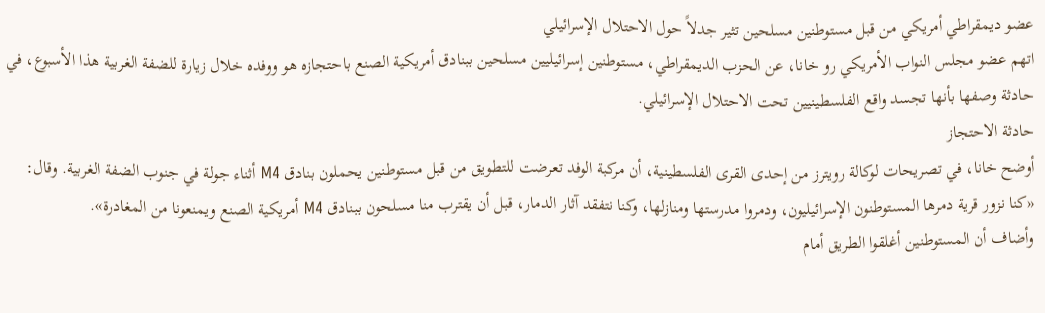عضو ديمقراطي أمريكي من قبل مستوطنين مسلحين تثير جدلاً حول الاحتلال الإسرائيلي
اتهم عضو مجلس النواب الأمريكي رو خانا، عن الحزب الديمقراطي، مستوطنين إسرائيليين مسلحين ببنادق أمريكية الصنع باحتجازه هو ووفده خلال زيارة للضفة الغربية هذا الأسبوع، في حادثة وصفها بأنها تجسد واقع الفلسطينيين تحت الاحتلال الإسرائيلي.
حادثة الاحتجاز
أوضح خانا، في تصريحات لوكالة رويترز من إحدى القرى الفلسطينية، أن مركبة الوفد تعرضت للتطويق من قبل مستوطنين يحملون بنادق M4 أثناء جولة في جنوب الضفة الغربية. وقال: «كنا نزور قرية دمرها المستوطنون الإسرائيليون، ودمروا مدرستها ومنازلها، وكنا نتفقد آثار الدمار، قبل أن يقترب منا مسلحون ببنادق M4 أمريكية الصنع ويمنعونا من المغادرة».
وأضاف أن المستوطنين أغلقوا الطريق أمام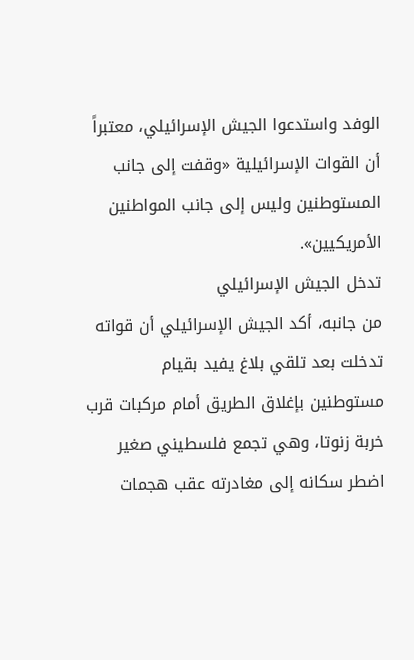الوفد واستدعوا الجيش الإسرائيلي، معتبراً أن القوات الإسرائيلية «وقفت إلى جانب المستوطنين وليس إلى جانب المواطنين الأمريكيين».
تدخل الجيش الإسرائيلي
من جانبه، أكد الجيش الإسرائيلي أن قواته تدخلت بعد تلقي بلاغ يفيد بقيام مستوطنين بإغلاق الطريق أمام مركبات قرب خربة زنوتا، وهي تجمع فلسطيني صغير اضطر سكانه إلى مغادرته عقب هجمات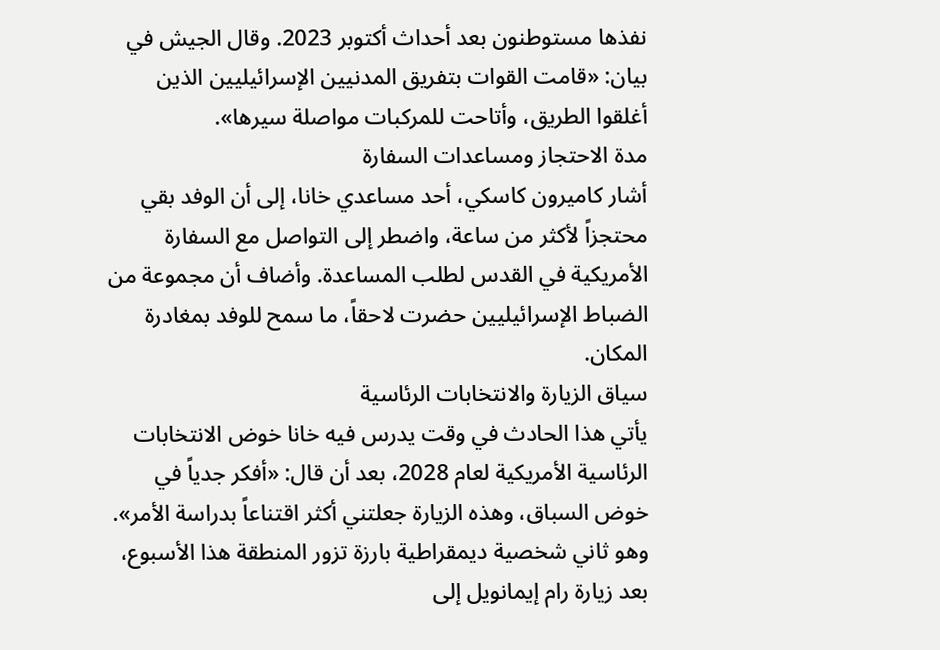نفذها مستوطنون بعد أحداث أكتوبر 2023. وقال الجيش في بيان: «قامت القوات بتفريق المدنيين الإسرائيليين الذين أغلقوا الطريق، وأتاحت للمركبات مواصلة سيرها».
مدة الاحتجاز ومساعدات السفارة
أشار كاميرون كاسكي، أحد مساعدي خانا، إلى أن الوفد بقي محتجزاً لأكثر من ساعة، واضطر إلى التواصل مع السفارة الأمريكية في القدس لطلب المساعدة. وأضاف أن مجموعة من الضباط الإسرائيليين حضرت لاحقاً، ما سمح للوفد بمغادرة المكان.
سياق الزيارة والانتخابات الرئاسية
يأتي هذا الحادث في وقت يدرس فيه خانا خوض الانتخابات الرئاسية الأمريكية لعام 2028، بعد أن قال: «أفكر جدياً في خوض السباق، وهذه الزيارة جعلتني أكثر اقتناعاً بدراسة الأمر». وهو ثاني شخصية ديمقراطية بارزة تزور المنطقة هذا الأسبوع، بعد زيارة رام إيمانويل إلى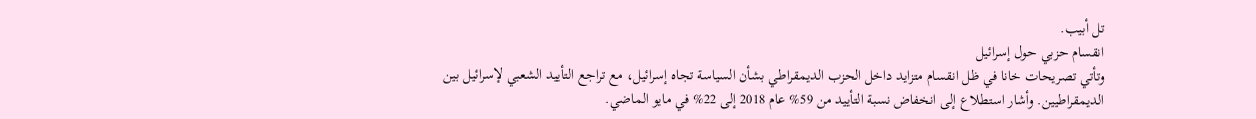تل أبيب.
انقسام حزبي حول إسرائيل
وتأتي تصريحات خانا في ظل انقسام متزايد داخل الحزب الديمقراطي بشأن السياسة تجاه إسرائيل، مع تراجع التأييد الشعبي لإسرائيل بين الديمقراطيين. وأشار استطلاع إلى انخفاض نسبة التأييد من 59% عام 2018 إلى 22% في مايو الماضي.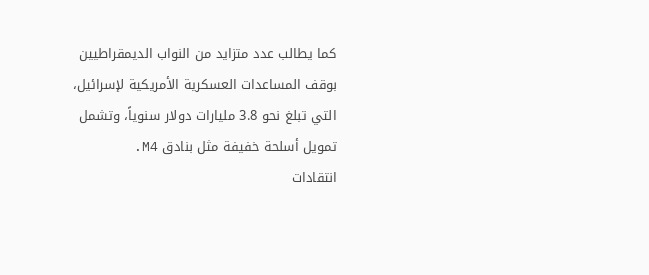كما يطالب عدد متزايد من النواب الديمقراطيين بوقف المساعدات العسكرية الأمريكية لإسرائيل، التي تبلغ نحو 3.8 مليارات دولار سنوياً، وتشمل تمويل أسلحة خفيفة مثل بنادق M4.
انتقادات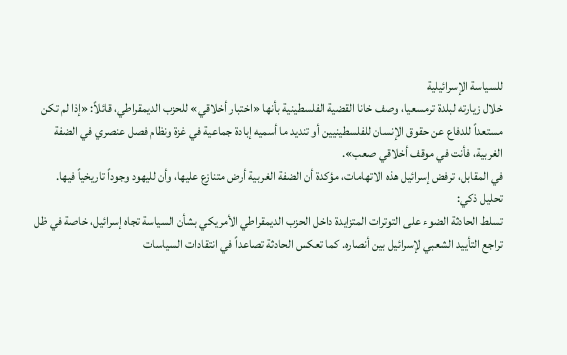للسياسة الإسرائيلية
خلال زيارته لبلدة ترمسعيا، وصف خانا القضية الفلسطينية بأنها «اختبار أخلاقي» للحزب الديمقراطي، قائلاً: «إذا لم تكن مستعداً للدفاع عن حقوق الإنسان للفلسطينيين أو تنديد ما أسميه إبادة جماعية في غزة ونظام فصل عنصري في الضفة الغربية، فأنت في موقف أخلاقي صعب».
في المقابل، ترفض إسرائيل هذه الاتهامات، مؤكدة أن الضفة الغربية أرض متنازع عليها، وأن لليهود وجوداً تاريخياً فيها.
تحليل ذكي:
تسلط الحادثة الضوء على التوترات المتزايدة داخل الحزب الديمقراطي الأمريكي بشأن السياسة تجاه إسرائيل، خاصة في ظل تراجع التأييد الشعبي لإسرائيل بين أنصاره. كما تعكس الحادثة تصاعداً في انتقادات السياسات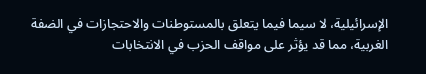الإسرائيلية، لا سيما فيما يتعلق بالمستوطنات والاحتجازات في الضفة الغربية، مما قد يؤثر على مواقف الحزب في الانتخابات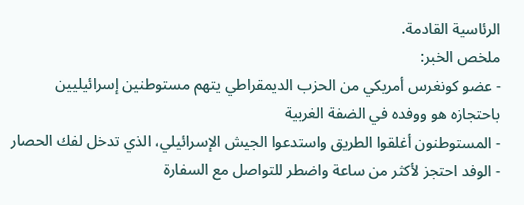الرئاسية القادمة.
ملخص الخبر:
- عضو كونغرس أمريكي من الحزب الديمقراطي يتهم مستوطنين إسرائيليين باحتجازه هو ووفده في الضفة الغربية
- المستوطنون أغلقوا الطريق واستدعوا الجيش الإسرائيلي، الذي تدخل لفك الحصار
- الوفد احتجز لأكثر من ساعة واضطر للتواصل مع السفارة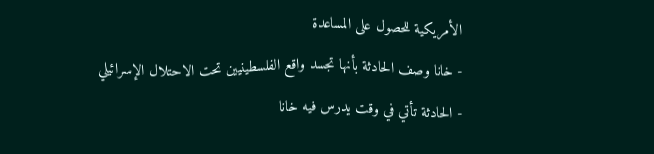الأمريكية للحصول على المساعدة
- خانا وصف الحادثة بأنها تجسد واقع الفلسطينيين تحت الاحتلال الإسرائيلي
- الحادثة تأتي في وقت يدرس فيه خانا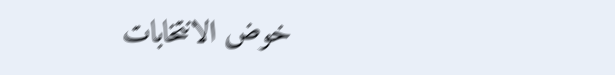خوض الانتخابات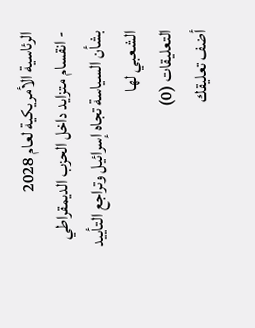الرئاسية الأمريكية لعام 2028
- انقسام متزايد داخل الحزب الديمقراطي بشأن السياسة تجاه إسرائيل وتراجع التأييد الشعبي لها
التعليقات (0)
أضف تعليقك